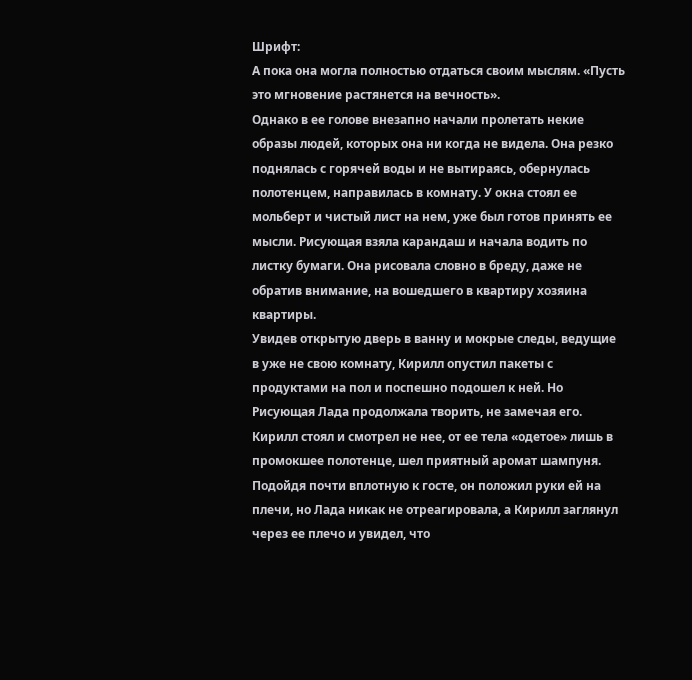Шрифт:
А пока она могла полностью отдаться своим мыслям. «Пусть это мгновение растянется на вечность».
Однако в ее голове внезапно начали пролетать некие образы людей, которых она ни когда не видела. Она резко поднялась с горячей воды и не вытираясь, обернулась полотенцем, направилась в комнату. У окна стоял ее мольберт и чистый лист на нем, уже был готов принять ее мысли. Рисующая взяла карандаш и начала водить по листку бумаги. Она рисовала словно в бреду, даже не обратив внимание, на вошедшего в квартиру хозяина квартиры.
Увидев открытую дверь в ванну и мокрые следы, ведущие в уже не свою комнату, Кирилл опустил пакеты с продуктами на пол и поспешно подошел к ней. Но Рисующая Лада продолжала творить, не замечая его. Кирилл стоял и смотрел не нее, от ее тела «одетое» лишь в промокшее полотенце, шел приятный аромат шампуня. Подойдя почти вплотную к госте, он положил руки ей на плечи, но Лада никак не отреагировала, а Кирилл заглянул через ее плечо и увидел, что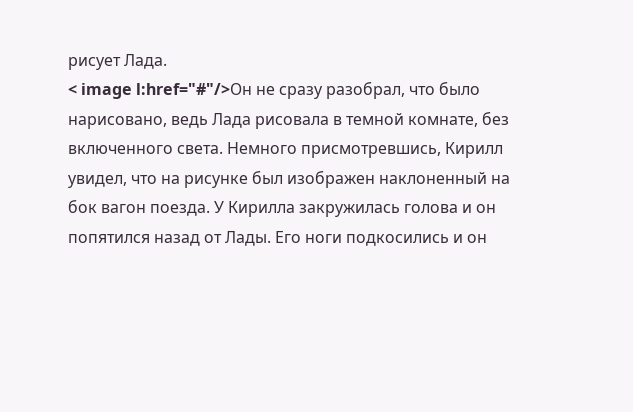рисует Лада.
< image l:href="#"/>Он не сразу разобрал, что было нарисовано, ведь Лада рисовала в темной комнате, без включенного света. Немного присмотревшись, Кирилл увидел, что на рисунке был изображен наклоненный на бок вагон поезда. У Кирилла закружилась голова и он попятился назад от Лады. Его ноги подкосились и он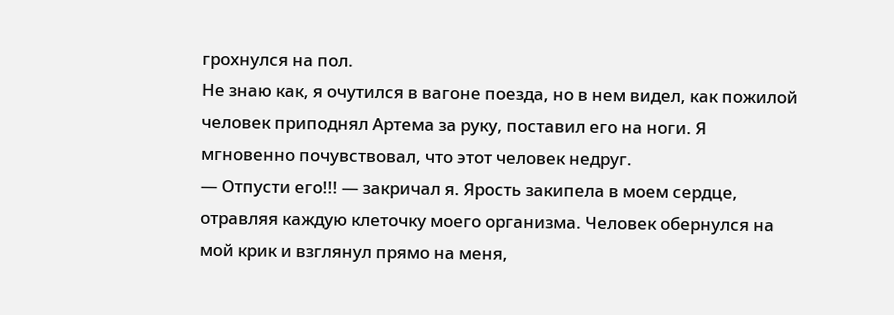грохнулся на пол.
Не знаю как, я очутился в вагоне поезда, но в нем видел, как пожилой человек приподнял Артема за руку, поставил его на ноги. Я мгновенно почувствовал, что этот человек недруг.
— Отпусти его!!! — закричал я. Ярость закипела в моем сердце, отравляя каждую клеточку моего организма. Человек обернулся на мой крик и взглянул прямо на меня,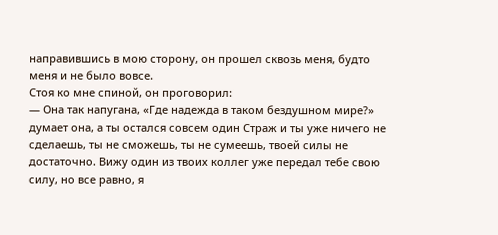направившись в мою сторону, он прошел сквозь меня, будто меня и не было вовсе.
Стоя ко мне спиной, он проговорил:
— Она так напугана, «Где надежда в таком бездушном мире?» думает она, а ты остался совсем один Страж и ты уже ничего не сделаешь, ты не сможешь, ты не сумеешь, твоей силы не достаточно. Вижу один из твоих коллег уже передал тебе свою силу, но все равно, я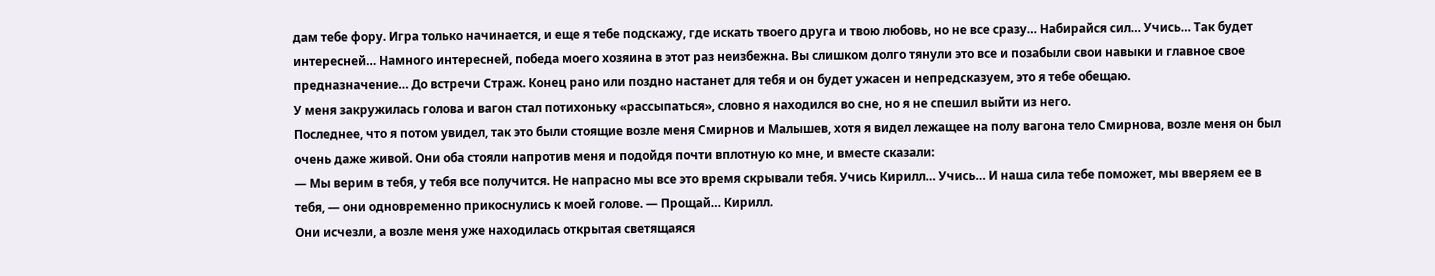дам тебе фору. Игра только начинается, и еще я тебе подскажу, где искать твоего друга и твою любовь, но не все сразу… Набирайся сил… Учись… Так будет интересней… Намного интересней, победа моего хозяина в этот раз неизбежна. Вы слишком долго тянули это все и позабыли свои навыки и главное свое предназначение… До встречи Страж. Конец рано или поздно настанет для тебя и он будет ужасен и непредсказуем, это я тебе обещаю.
У меня закружилась голова и вагон стал потихоньку «рассыпаться», словно я находился во сне, но я не спешил выйти из него.
Последнее, что я потом увидел, так это были стоящие возле меня Смирнов и Малышев, хотя я видел лежащее на полу вагона тело Смирнова, возле меня он был очень даже живой. Они оба стояли напротив меня и подойдя почти вплотную ко мне, и вместе сказали:
— Мы верим в тебя, у тебя все получится. Не напрасно мы все это время скрывали тебя. Учись Кирилл… Учись… И наша сила тебе поможет, мы вверяем ее в тебя, — они одновременно прикоснулись к моей голове. — Прощай… Кирилл.
Они исчезли, а возле меня уже находилась открытая светящаяся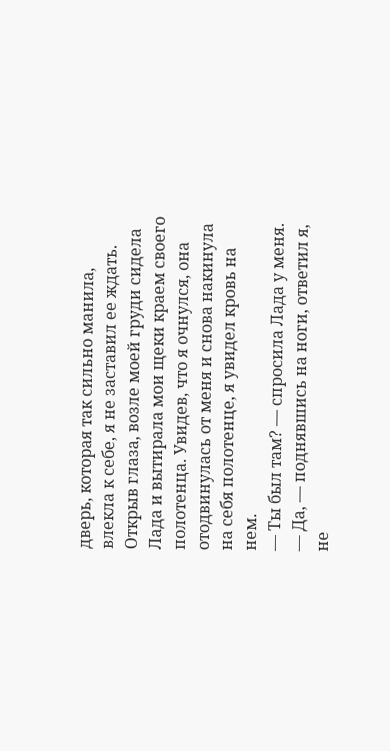дверь, которая так сильно манила, влекла к себе, я не заставил ее ждать.
Открыв глаза, возле моей груди сидела Лада и вытирала мои щеки краем своего полотенца. Увидев, что я очнулся, она отодвинулась от меня и снова накинула на себя полотенце, я увидел кровь на нем.
— Ты был там? — спросила Лада у меня.
— Да, — поднявшись на ноги, ответил я, не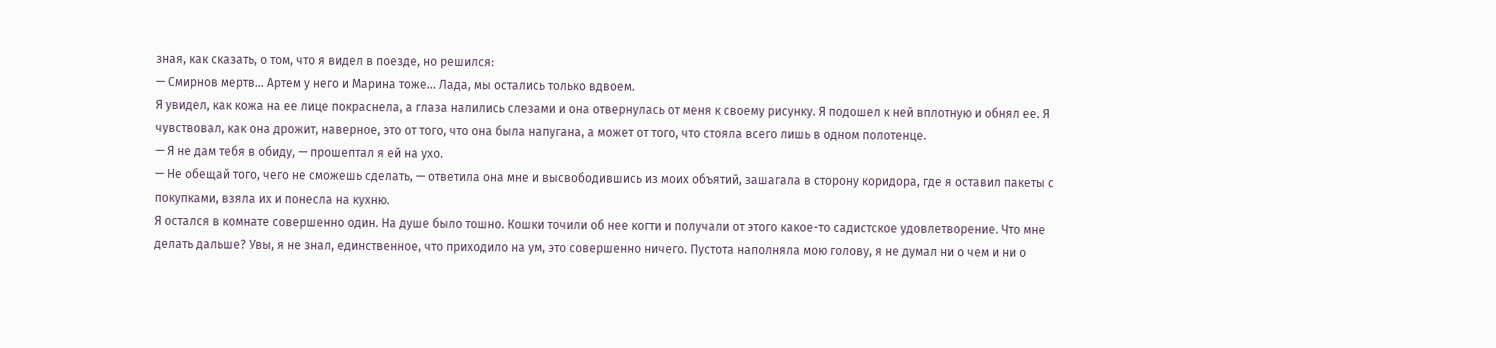зная, как сказать, о том, что я видел в поезде, но решился:
— Смирнов мертв… Артем у него и Марина тоже… Лада, мы остались только вдвоем.
Я увидел, как кожа на ее лице покраснела, а глаза налились слезами и она отвернулась от меня к своему рисунку. Я подошел к ней вплотную и обнял ее. Я чувствовал, как она дрожит, наверное, это от того, что она была напугана, а может от того, что стояла всего лишь в одном полотенце.
— Я не дам тебя в обиду, — прошептал я ей на ухо.
— Не обещай того, чего не сможешь сделать, — ответила она мне и высвободившись из моих объятий, зашагала в сторону коридора, где я оставил пакеты с покупками, взяла их и понесла на кухню.
Я остался в комнате совершенно один. На душе было тошно. Кошки точили об нее когти и получали от этого какое-то садистское удовлетворение. Что мне делать дальше? Увы, я не знал, единственное, что приходило на ум, это совершенно ничего. Пустота наполняла мою голову, я не думал ни о чем и ни о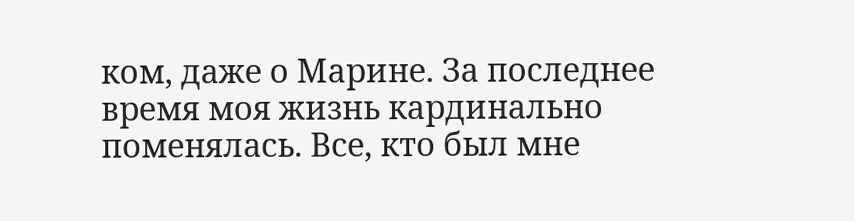ком, даже о Марине. За последнее время моя жизнь кардинально поменялась. Все, кто был мне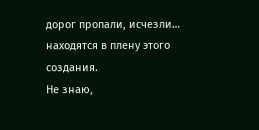дорог пропали, исчезли… находятся в плену этого создания.
Не знаю,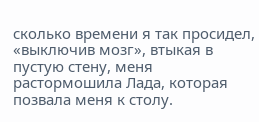сколько времени я так просидел, «выключив мозг», втыкая в пустую стену, меня растормошила Лада, которая позвала меня к столу.